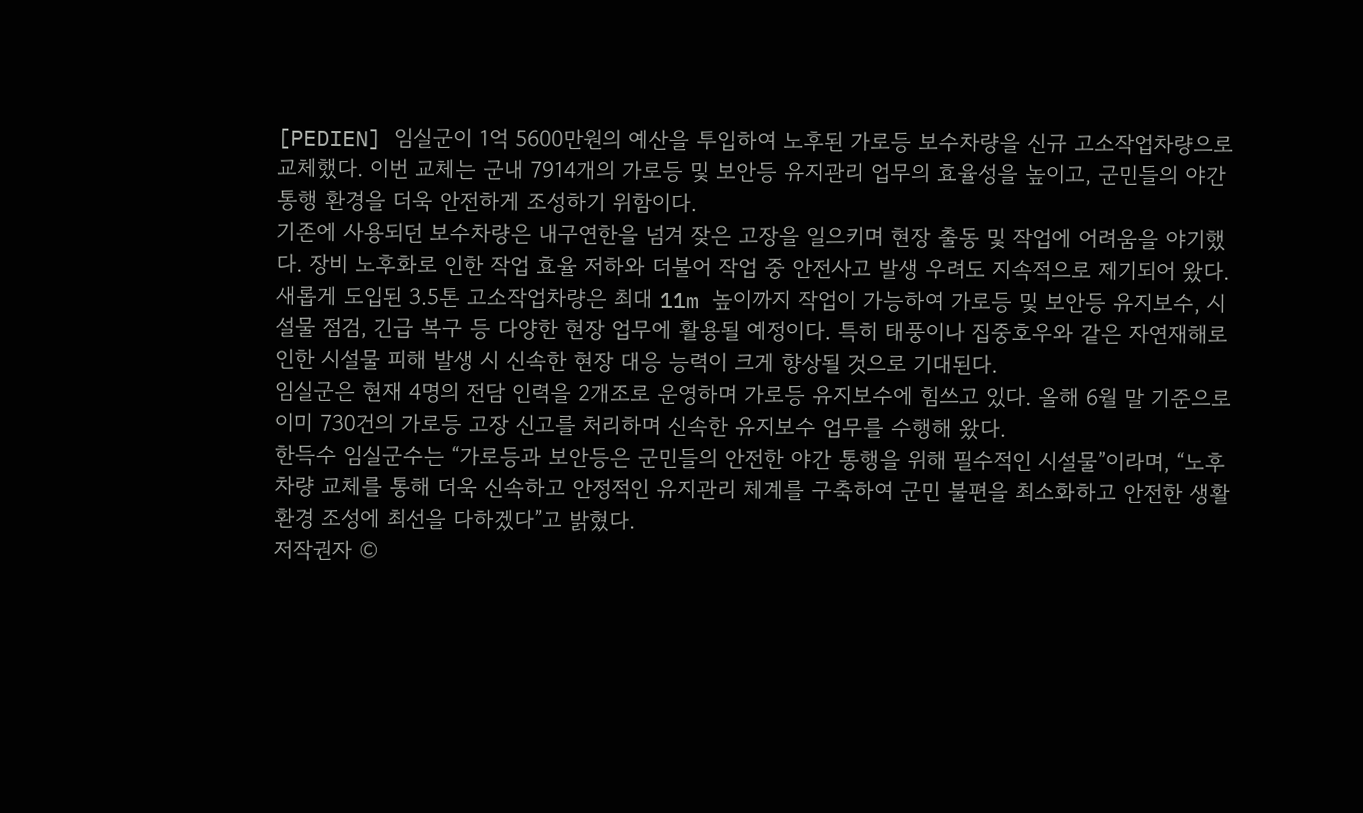[PEDIEN] 임실군이 1억 5600만원의 예산을 투입하여 노후된 가로등 보수차량을 신규 고소작업차량으로 교체했다. 이번 교체는 군내 7914개의 가로등 및 보안등 유지관리 업무의 효율성을 높이고, 군민들의 야간 통행 환경을 더욱 안전하게 조성하기 위함이다.
기존에 사용되던 보수차량은 내구연한을 넘겨 잦은 고장을 일으키며 현장 출동 및 작업에 어려움을 야기했다. 장비 노후화로 인한 작업 효율 저하와 더불어 작업 중 안전사고 발생 우려도 지속적으로 제기되어 왔다.
새롭게 도입된 3.5톤 고소작업차량은 최대 11m 높이까지 작업이 가능하여 가로등 및 보안등 유지보수, 시설물 점검, 긴급 복구 등 다양한 현장 업무에 활용될 예정이다. 특히 태풍이나 집중호우와 같은 자연재해로 인한 시설물 피해 발생 시 신속한 현장 대응 능력이 크게 향상될 것으로 기대된다.
임실군은 현재 4명의 전담 인력을 2개조로 운영하며 가로등 유지보수에 힘쓰고 있다. 올해 6월 말 기준으로 이미 730건의 가로등 고장 신고를 처리하며 신속한 유지보수 업무를 수행해 왔다.
한득수 임실군수는 “가로등과 보안등은 군민들의 안전한 야간 통행을 위해 필수적인 시설물”이라며, “노후 차량 교체를 통해 더욱 신속하고 안정적인 유지관리 체계를 구축하여 군민 불편을 최소화하고 안전한 생활환경 조성에 최선을 다하겠다”고 밝혔다.
저작권자 ©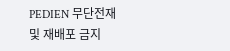PEDIEN 무단전재 및 재배포 금지